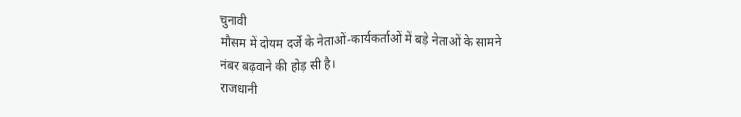चुनावी
मौसम में दोयम दर्जे के नेताओं-कार्यकर्ताओं में बड़े नेताओं के सामने
नंबर बढ़वाने की होड़ सी है।
राजधानी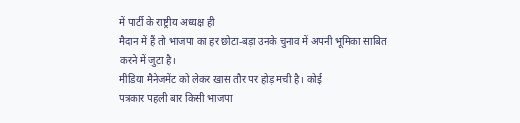में पार्टी के राष्ट्रीय अध्यक्ष ही
मैदान में हैं तो भाजपा का हर छोटा-बड़ा उनके चुनाव में अपनी भूमिका साबित
करने में जुटा है।
मीडिया मैनेजमेंट को लेकर खास तौर पर होड़ मची है। कोई
पत्रकार पहली बार किसी भाजपा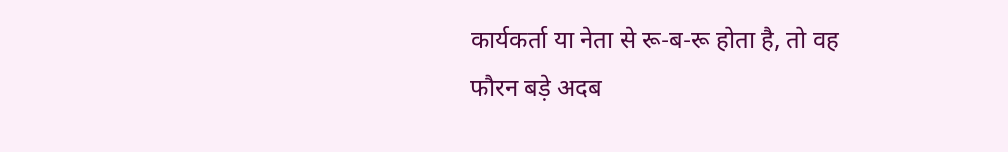कार्यकर्ता या नेता से रू-ब-रू होता है, तो वह
फौरन बड़े अदब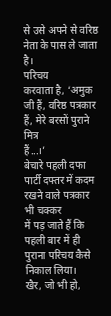से उसे अपने से वरिष्ठ नेता के पास ले जाता है।
परिचय
करवाता है, ‘अमुक जी हैं, वरिष्ठ पत्रकार हैं, मेरे बरसों पुराने मित्र
हैं...।’
बेचारे पहली दफा पार्टी दफ्तर में कदम रखने वाले पत्रकार भी चक्कर
में पड़ जाते हैं कि पहली बार में ही पुराना परिचय कैसे निकाल लिया।
खैर, जो भी हो,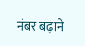नंबर बढ़ाने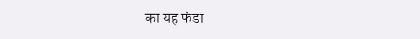का यह फंडा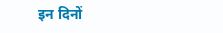इन दिनों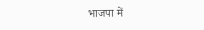भाजपा में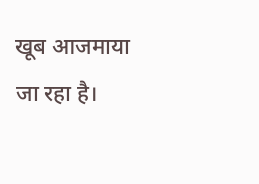खूब आजमाया
जा रहा है।